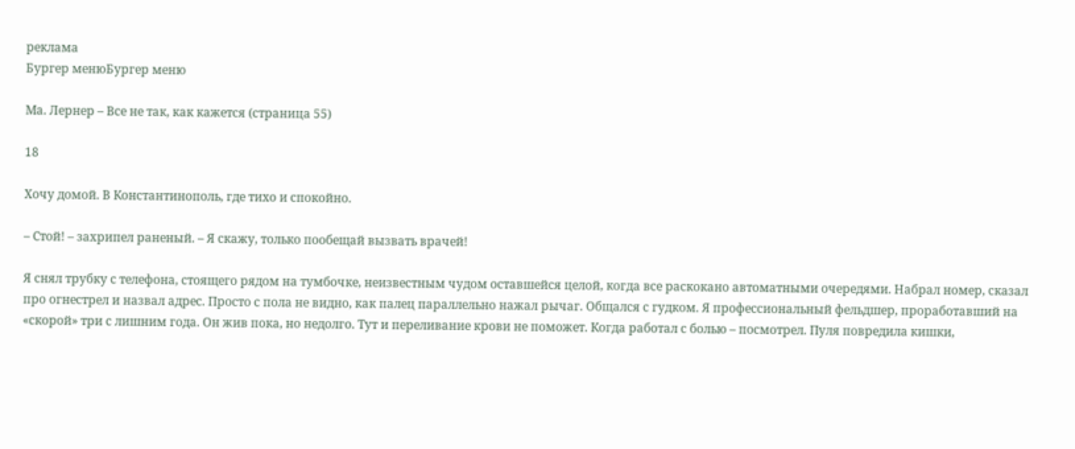реклама
Бургер менюБургер меню

Ма. Лернер – Все не так, как кажется (страница 55)

18

Хочу домой. В Константинополь, где тихо и спокойно.

– Стой! – захрипел раненый. – Я скажу, только пообещай вызвать врачей!

Я снял трубку с телефона, стоящего рядом на тумбочке, неизвестным чудом оставшейся целой, когда все раскокано автоматными очередями. Набрал номер, сказал про огнестрел и назвал адрес. Просто с пола не видно, как палец параллельно нажал рычаг. Общался с гудком. Я профессиональный фельдшер, проработавший на «скорой» три с лишним года. Он жив пока, но недолго. Тут и переливание крови не поможет. Когда работал с болью – посмотрел. Пуля повредила кишки,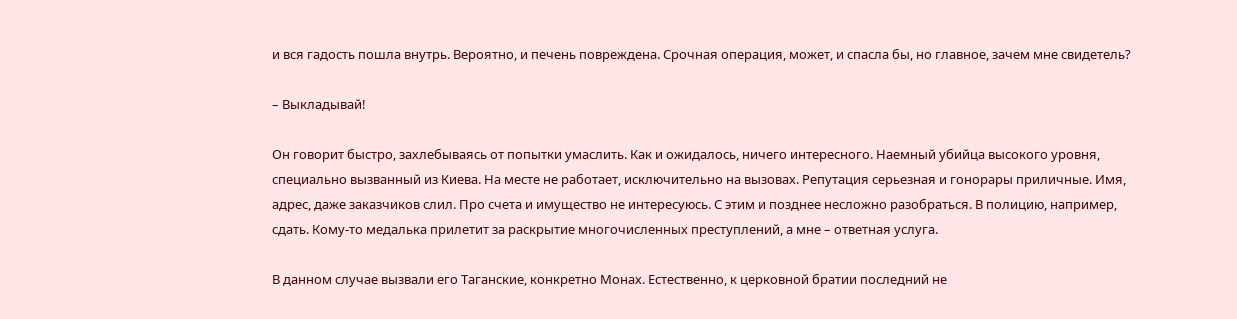и вся гадость пошла внутрь. Вероятно, и печень повреждена. Срочная операция, может, и спасла бы, но главное, зачем мне свидетель?

– Выкладывай!

Он говорит быстро, захлебываясь от попытки умаслить. Как и ожидалось, ничего интересного. Наемный убийца высокого уровня, специально вызванный из Киева. На месте не работает, исключительно на вызовах. Репутация серьезная и гонорары приличные. Имя, адрес, даже заказчиков слил. Про счета и имущество не интересуюсь. С этим и позднее несложно разобраться. В полицию, например, сдать. Кому-то медалька прилетит за раскрытие многочисленных преступлений, а мне – ответная услуга.

В данном случае вызвали его Таганские, конкретно Монах. Естественно, к церковной братии последний не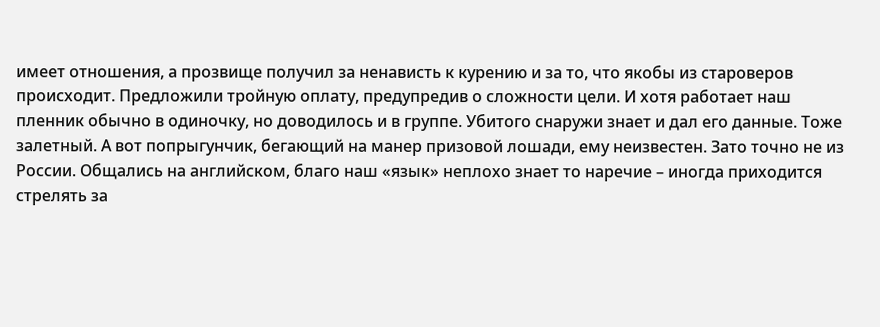имеет отношения, а прозвище получил за ненависть к курению и за то, что якобы из староверов происходит. Предложили тройную оплату, предупредив о сложности цели. И хотя работает наш пленник обычно в одиночку, но доводилось и в группе. Убитого снаружи знает и дал его данные. Тоже залетный. А вот попрыгунчик, бегающий на манер призовой лошади, ему неизвестен. Зато точно не из России. Общались на английском, благо наш «язык» неплохо знает то наречие – иногда приходится стрелять за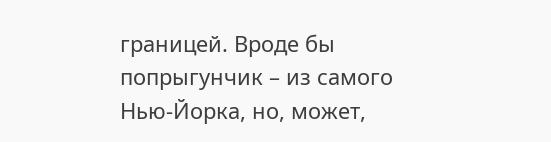границей. Вроде бы попрыгунчик – из самого Нью-Йорка, но, может,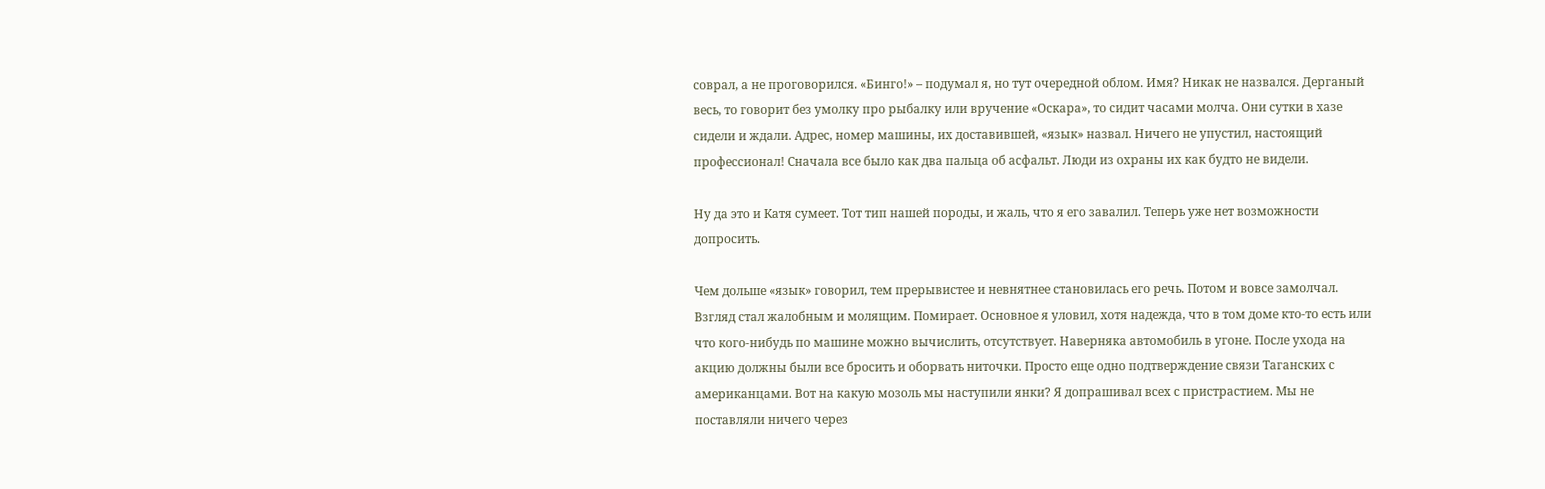соврал, а не проговорился. «Бинго!» – подумал я, но тут очередной облом. Имя? Никак не назвался. Дерганый весь, то говорит без умолку про рыбалку или вручение «Оскара», то сидит часами молча. Они сутки в хазе сидели и ждали. Адрес, номер машины, их доставившей, «язык» назвал. Ничего не упустил, настоящий профессионал! Сначала все было как два пальца об асфальт. Люди из охраны их как будто не видели.

Ну да это и Катя сумеет. Тот тип нашей породы, и жаль, что я его завалил. Теперь уже нет возможности допросить.

Чем дольше «язык» говорил, тем прерывистее и невнятнее становилась его речь. Потом и вовсе замолчал. Взгляд стал жалобным и молящим. Помирает. Основное я уловил, хотя надежда, что в том доме кто-то есть или что кого-нибудь по машине можно вычислить, отсутствует. Наверняка автомобиль в угоне. После ухода на акцию должны были все бросить и оборвать ниточки. Просто еще одно подтверждение связи Таганских с американцами. Вот на какую мозоль мы наступили янки? Я допрашивал всех с пристрастием. Мы не поставляли ничего через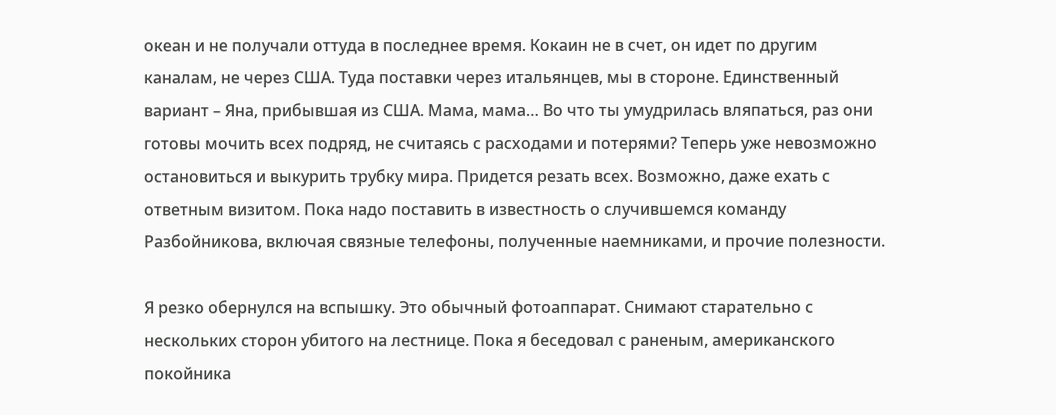океан и не получали оттуда в последнее время. Кокаин не в счет, он идет по другим каналам, не через США. Туда поставки через итальянцев, мы в стороне. Единственный вариант – Яна, прибывшая из США. Мама, мама… Во что ты умудрилась вляпаться, раз они готовы мочить всех подряд, не считаясь с расходами и потерями? Теперь уже невозможно остановиться и выкурить трубку мира. Придется резать всех. Возможно, даже ехать с ответным визитом. Пока надо поставить в известность о случившемся команду Разбойникова, включая связные телефоны, полученные наемниками, и прочие полезности.

Я резко обернулся на вспышку. Это обычный фотоаппарат. Снимают старательно с нескольких сторон убитого на лестнице. Пока я беседовал с раненым, американского покойника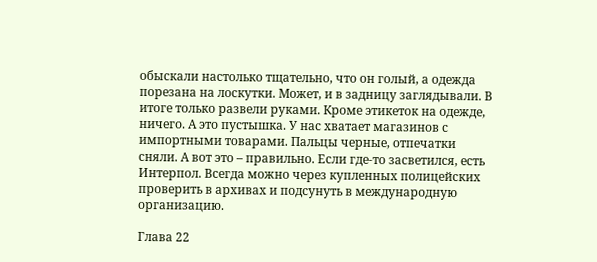обыскали настолько тщательно, что он голый, а одежда порезана на лоскутки. Может, и в задницу заглядывали. В итоге только развели руками. Кроме этикеток на одежде, ничего. А это пустышка. У нас хватает магазинов с импортными товарами. Пальцы черные, отпечатки сняли. А вот это – правильно. Если где-то засветился, есть Интерпол. Всегда можно через купленных полицейских проверить в архивах и подсунуть в международную организацию.

Глава 22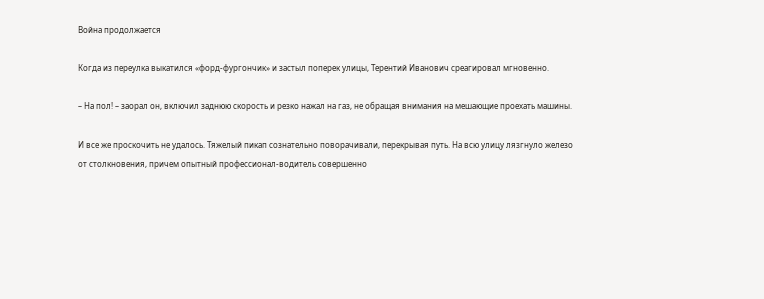Война продолжается

Когда из переулка выкатился «форд-фургончик» и застыл поперек улицы, Терентий Иванович среагировал мгновенно.

– На пол! – заорал он, включил заднюю скорость и резко нажал на газ, не обращая внимания на мешающие проехать машины.

И все же проскочить не удалось. Тяжелый пикап сознательно поворачивали, перекрывая путь. На всю улицу лязгнуло железо от столкновения, причем опытный профессионал-водитель совершенно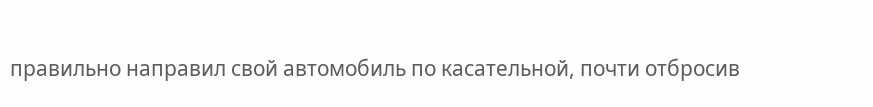правильно направил свой автомобиль по касательной, почти отбросив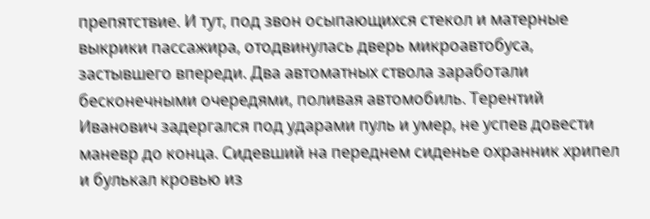препятствие. И тут, под звон осыпающихся стекол и матерные выкрики пассажира, отодвинулась дверь микроавтобуса, застывшего впереди. Два автоматных ствола заработали бесконечными очередями, поливая автомобиль. Терентий Иванович задергался под ударами пуль и умер, не успев довести маневр до конца. Сидевший на переднем сиденье охранник хрипел и булькал кровью из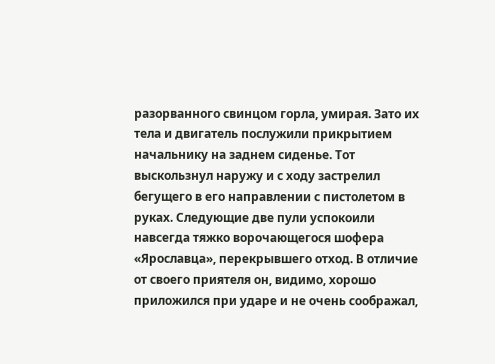разорванного свинцом горла, умирая. Зато их тела и двигатель послужили прикрытием начальнику на заднем сиденье. Тот выскользнул наружу и с ходу застрелил бегущего в его направлении с пистолетом в руках. Следующие две пули успокоили навсегда тяжко ворочающегося шофера «Ярославца», перекрывшего отход. В отличие от своего приятеля он, видимо, хорошо приложился при ударе и не очень соображал,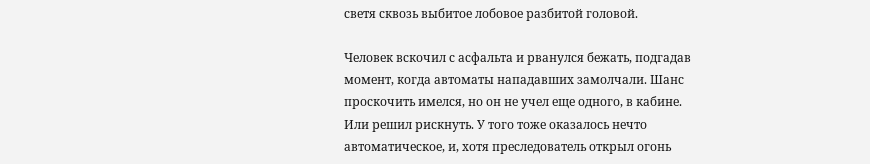светя сквозь выбитое лобовое разбитой головой.

Человек вскочил с асфальта и рванулся бежать, подгадав момент, когда автоматы нападавших замолчали. Шанс проскочить имелся, но он не учел еще одного, в кабине. Или решил рискнуть. У того тоже оказалось нечто автоматическое, и, хотя преследователь открыл огонь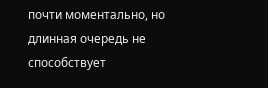почти моментально, но длинная очередь не способствует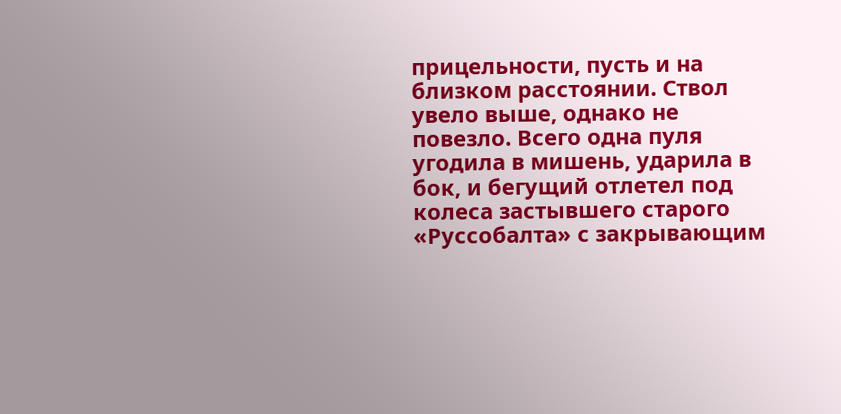прицельности, пусть и на близком расстоянии. Ствол увело выше, однако не повезло. Всего одна пуля угодила в мишень, ударила в бок, и бегущий отлетел под колеса застывшего старого «Руссобалта» с закрывающим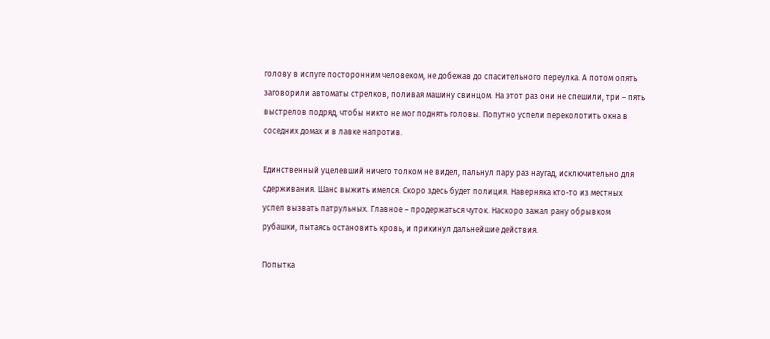голову в испуге посторонним человеком, не добежав до спасительного переулка. А потом опять заговорили автоматы стрелков, поливая машину свинцом. На этот раз они не спешили, три – пять выстрелов подряд, чтобы никто не мог поднять головы. Попутно успели переколотить окна в соседних домах и в лавке напротив.

Единственный уцелевший ничего толком не видел, пальнул пару раз наугад, исключительно для сдерживания. Шанс выжить имелся. Скоро здесь будет полиция. Наверняка кто-то из местных успел вызвать патрульных. Главное – продержаться чуток. Наскоро зажал рану обрывком рубашки, пытаясь остановить кровь, и прикинул дальнейшие действия.

Попытка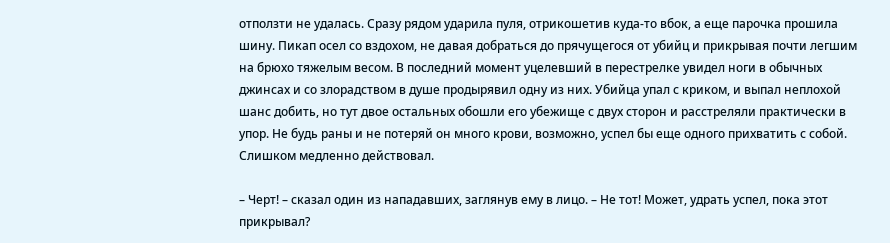отползти не удалась. Сразу рядом ударила пуля, отрикошетив куда-то вбок, а еще парочка прошила шину. Пикап осел со вздохом, не давая добраться до прячущегося от убийц и прикрывая почти легшим на брюхо тяжелым весом. В последний момент уцелевший в перестрелке увидел ноги в обычных джинсах и со злорадством в душе продырявил одну из них. Убийца упал с криком, и выпал неплохой шанс добить, но тут двое остальных обошли его убежище с двух сторон и расстреляли практически в упор. Не будь раны и не потеряй он много крови, возможно, успел бы еще одного прихватить с собой. Слишком медленно действовал.

– Черт! – сказал один из нападавших, заглянув ему в лицо. – Не тот! Может, удрать успел, пока этот прикрывал?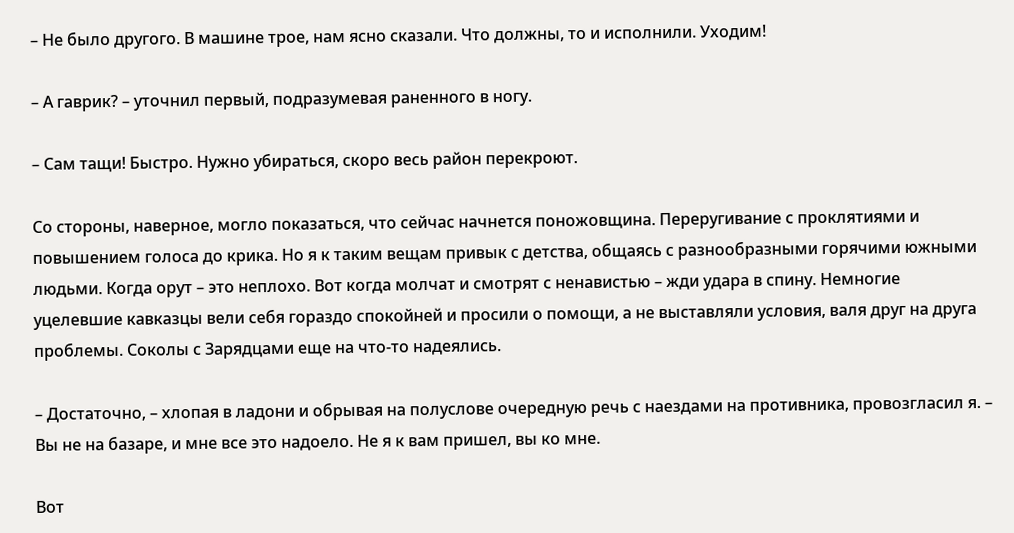– Не было другого. В машине трое, нам ясно сказали. Что должны, то и исполнили. Уходим!

– А гаврик? – уточнил первый, подразумевая раненного в ногу.

– Сам тащи! Быстро. Нужно убираться, скоро весь район перекроют.

Со стороны, наверное, могло показаться, что сейчас начнется поножовщина. Переругивание с проклятиями и повышением голоса до крика. Но я к таким вещам привык с детства, общаясь с разнообразными горячими южными людьми. Когда орут – это неплохо. Вот когда молчат и смотрят с ненавистью – жди удара в спину. Немногие уцелевшие кавказцы вели себя гораздо спокойней и просили о помощи, а не выставляли условия, валя друг на друга проблемы. Соколы с Зарядцами еще на что-то надеялись.

– Достаточно, – хлопая в ладони и обрывая на полуслове очередную речь с наездами на противника, провозгласил я. – Вы не на базаре, и мне все это надоело. Не я к вам пришел, вы ко мне.

Вот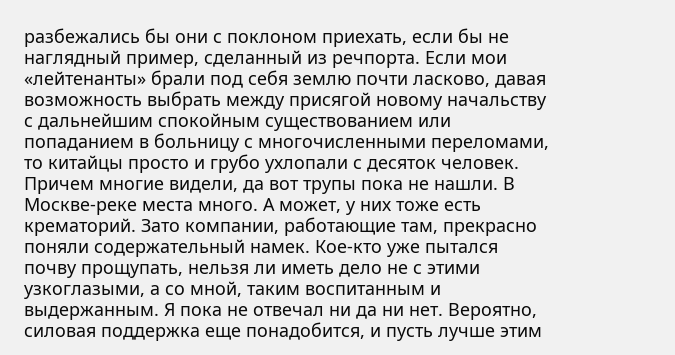разбежались бы они с поклоном приехать, если бы не наглядный пример, сделанный из речпорта. Если мои «лейтенанты» брали под себя землю почти ласково, давая возможность выбрать между присягой новому начальству с дальнейшим спокойным существованием или попаданием в больницу с многочисленными переломами, то китайцы просто и грубо ухлопали с десяток человек. Причем многие видели, да вот трупы пока не нашли. В Москве-реке места много. А может, у них тоже есть крематорий. Зато компании, работающие там, прекрасно поняли содержательный намек. Кое-кто уже пытался почву прощупать, нельзя ли иметь дело не с этими узкоглазыми, а со мной, таким воспитанным и выдержанным. Я пока не отвечал ни да ни нет. Вероятно, силовая поддержка еще понадобится, и пусть лучше этим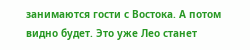занимаются гости с Востока. А потом видно будет. Это уже Лео станет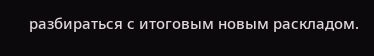разбираться с итоговым новым раскладом.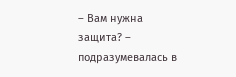– Вам нужна защита? – подразумевалась в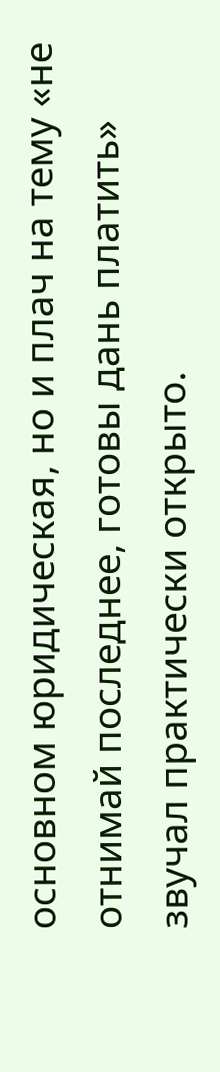основном юридическая, но и плач на тему «не отнимай последнее, готовы дань платить» звучал практически открыто.